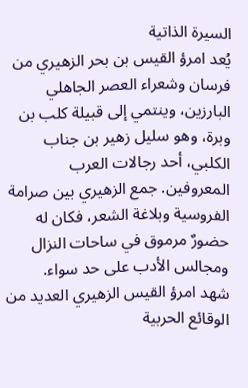السيرة الذاتية
يُعد امرؤ القيس بن بحر الزهيري من فرسان وشعراء العصر الجاهلي البارزين، وينتمي إلى قبيلة كلب بن وبرة، وهو سليل زهير بن جناب الكلبي، أحد رجالات العرب المعروفين. جمع الزهيري بين صرامة الفروسية وبلاغة الشعر، فكان له حضورٌ مرموق في ساحات النزال ومجالس الأدب على حد سواء.
شهد امرؤ القيس الزهيري العديد من الوقائع الحربية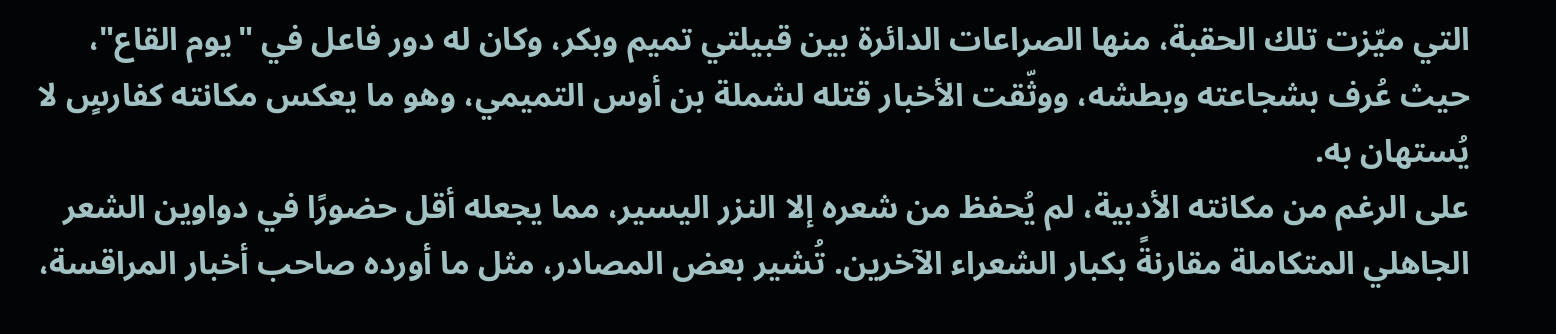التي ميّزت تلك الحقبة، منها الصراعات الدائرة بين قبيلتي تميم وبكر، وكان له دور فاعل في "يوم القاع"، حيث عُرف بشجاعته وبطشه، ووثّقت الأخبار قتله لشملة بن أوس التميمي، وهو ما يعكس مكانته كفارسٍ لا يُستهان به.
على الرغم من مكانته الأدبية، لم يُحفظ من شعره إلا النزر اليسير، مما يجعله أقل حضورًا في دواوين الشعر الجاهلي المتكاملة مقارنةً بكبار الشعراء الآخرين. تُشير بعض المصادر، مثل ما أورده صاحب أخبار المراقسة،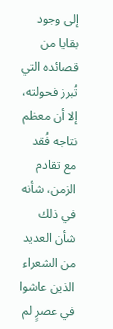إلى وجود بقايا من قصائده التي تُبرز فحولته، إلا أن معظم نتاجه فُقد مع تقادم الزمن، شأنه في ذلك شأن العديد من الشعراء الذين عاشوا في عصرٍ لم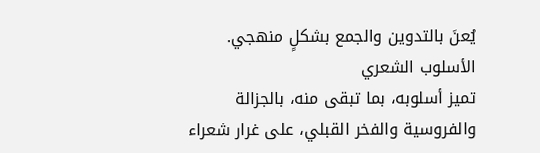يُعنَ بالتدوين والجمع بشكلٍ منهجي.
الأسلوب الشعري
تميز أسلوبه، بما تبقى منه، بالجزالة والفروسية والفخر القبلي، على غرار شعراء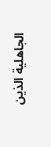الجاهلية الذين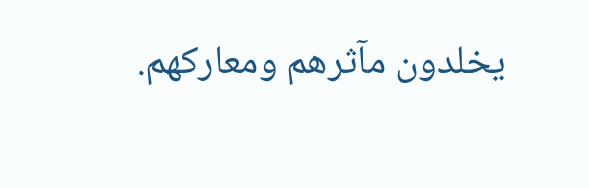يخلدون مآثرهم ومعاركهم.